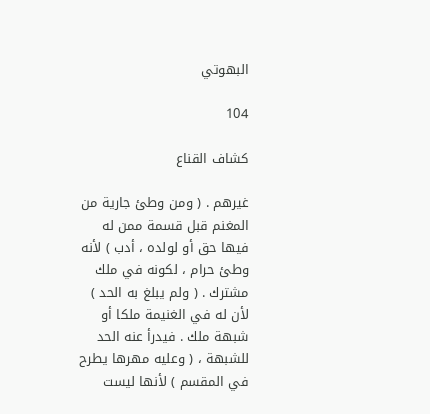البهوتي

104

كشاف القناع

غيرهم . ( ومن وطئ جارية من المغنم قبل قسمة ممن له فيها حق أو لولده ، أدب ) لأنه وطئ حرام ، لكونه في ملك مشترك . ( ولم يبلغ به الحد ) لأن له في الغنيمة ملكا أو شبهة ملك . فيدرأ عنه الحد للشبهة ، ( وعليه مهرها يطرح في المقسم ) لأنها ليست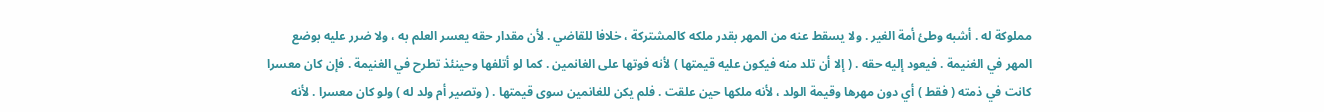مملوكة له . أشبه وطئ أمة الغير . ولا يسقط عنه من المهر بقدر ملكه كالمشتركة ، خلافا للقاضي . لأن مقدار حقه يعسر العلم به ، ولا ضرر عليه بوضع المهر في الغنيمة . فيعود إليه حقه . ( إلا أن تلد منه فيكون عليه قيمتها ) لأنه فوتها على الغانمين . كما لو أتلفها وحينئذ تطرح في الغنيمة . فإن كان معسرا كانت في ذمته ( فقط ) أي دون مهرها وقيمة الولد ، لأنه ملكها حين علقت . فلم يكن للغانمين سوى قيمتها . ( وتصير أم ولد له ) ولو كان معسرا . لأنه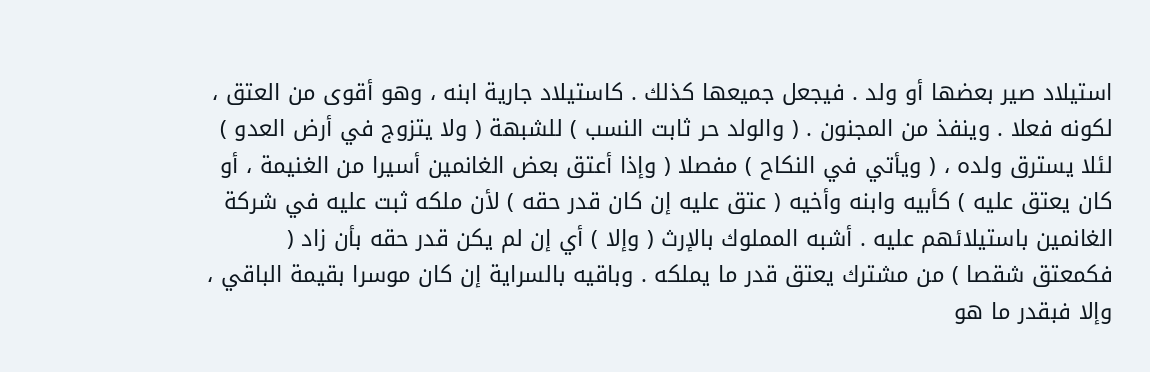استيلاد صير بعضها أو ولد . فيجعل جميعها كذلك . كاستيلاد جارية ابنه ، وهو أقوى من العتق ، لكونه فعلا . وينفذ من المجنون . ( والولد حر ثابت النسب ) للشبهة ( ولا يتزوج في أرض العدو ) لئلا يسترق ولده ، ( ويأتي في النكاح ) مفصلا ( وإذا أعتق بعض الغانمين أسيرا من الغنيمة ، أو كان يعتق عليه ) كأبيه وابنه وأخيه ( عتق عليه إن كان قدر حقه ) لأن ملكه ثبت عليه في شركة الغانمين باستيلائهم عليه . أشبه المملوك بالإرث ( وإلا ) أي إن لم يكن قدر حقه بأن زاد ( فكمعتق شقصا ) من مشترك يعتق قدر ما يملكه . وباقيه بالسراية إن كان موسرا بقيمة الباقي ، وإلا فبقدر ما هو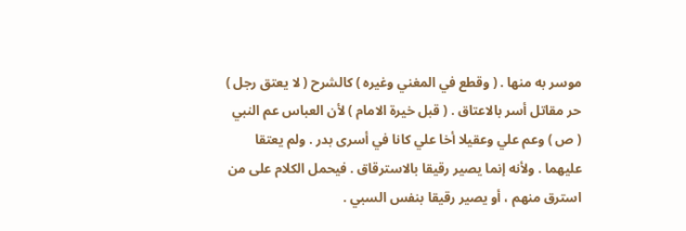موسر به منها . ( وقطع في المغني وغيره ) كالشرح ( لا يعتق رجل ) حر مقاتل أسر بالاعتاق . ( قبل خيرة الامام ) لأن العباس عم النبي ( ص ) وعم علي وعقيلا أخا علي كانا في أسرى بدر . ولم يعتقا عليهما . ولأنه إنما يصير رقيقا بالاسترقاق . فيحمل الكلام على من استرق منهم ، أو يصير رقيقا بنفس السبي .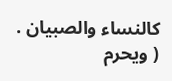كالنساء والصبيان . ( ويحرم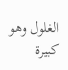الغلول وهو كبيرة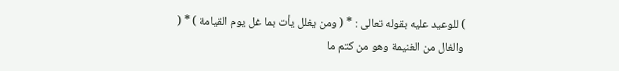) للوعيد عليه بقوله تعالى : * ( ومن يغلل يأت بما غل يوم القيامة ) * ( والغال من الغنيمة وهو من كتم ما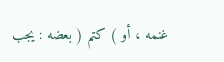غنمه ، أو ) كتم ( بعضه : يجب